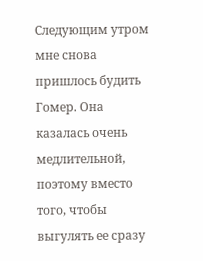Следующим утром мне снова пришлось будить Гомер. Она казалась очень медлительной, поэтому вместо того, чтобы выгулять ее сразу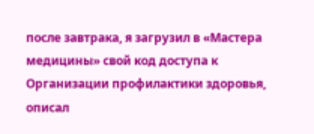после завтрака, я загрузил в «Мастера медицины» свой код доступа к Организации профилактики здоровья, описал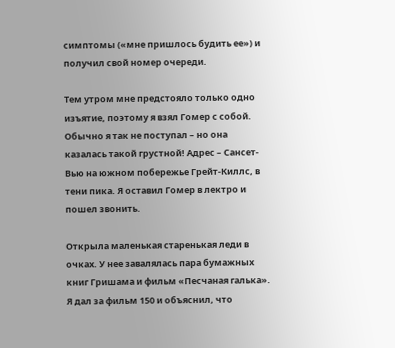симптомы («мне пришлось будить ее») и получил свой номер очереди.

Тем утром мне предстояло только одно изъятие, поэтому я взял Гомер с собой. Обычно я так не поступал – но она казалась такой грустной! Адрес – Сансет-Вью на южном побережье Грейт-Киллс, в тени пика. Я оставил Гомер в лектро и пошел звонить.

Открыла маленькая старенькая леди в очках. У нее завалялась пара бумажных книг Гришама и фильм «Песчаная галька». Я дал за фильм 150 и объяснил, что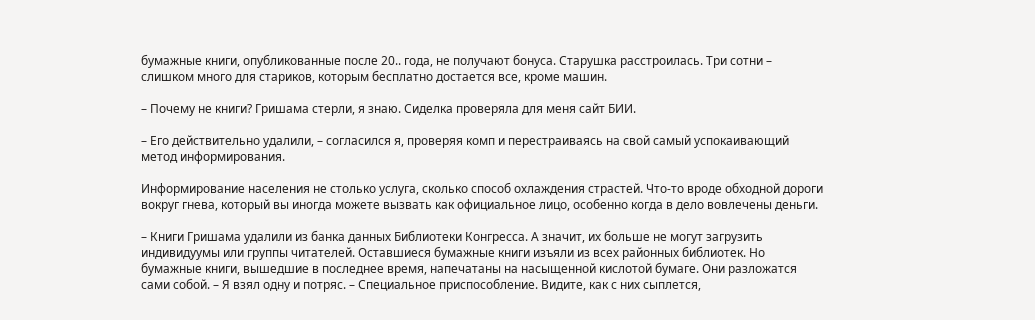бумажные книги, опубликованные после 20.. года, не получают бонуса. Старушка расстроилась. Три сотни – слишком много для стариков, которым бесплатно достается все, кроме машин.

– Почему не книги? Гришама стерли, я знаю. Сиделка проверяла для меня сайт БИИ.

– Его действительно удалили, – согласился я, проверяя комп и перестраиваясь на свой самый успокаивающий метод информирования.

Информирование населения не столько услуга, сколько способ охлаждения страстей. Что-то вроде обходной дороги вокруг гнева, который вы иногда можете вызвать как официальное лицо, особенно когда в дело вовлечены деньги.

– Книги Гришама удалили из банка данных Библиотеки Конгресса. А значит, их больше не могут загрузить индивидуумы или группы читателей. Оставшиеся бумажные книги изъяли из всех районных библиотек. Но бумажные книги, вышедшие в последнее время, напечатаны на насыщенной кислотой бумаге. Они разложатся сами собой. – Я взял одну и потряс. – Специальное приспособление. Видите, как с них сыплется,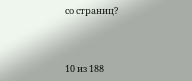со страниц?



10 из 188